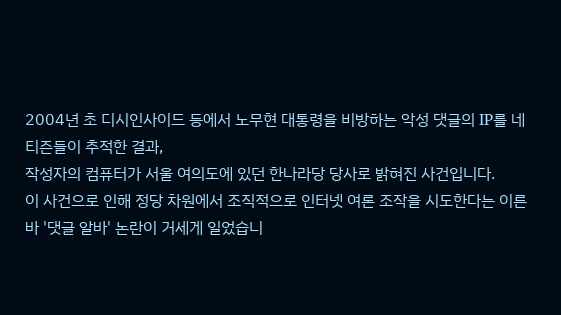2004년 초 디시인사이드 등에서 노무현 대통령을 비방하는 악성 댓글의 IP를 네티즌들이 추적한 결과,
작성자의 컴퓨터가 서울 여의도에 있던 한나라당 당사로 밝혀진 사건입니다.
이 사건으로 인해 정당 차원에서 조직적으로 인터넷 여론 조작을 시도한다는 이른바 '댓글 알바' 논란이 거세게 일었습니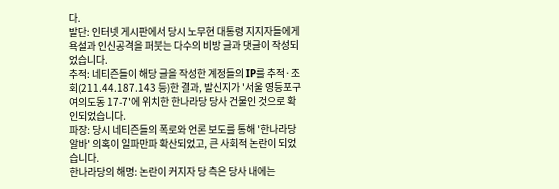다.
발단: 인터넷 게시판에서 당시 노무현 대통령 지지자들에게 욕설과 인신공격을 퍼붓는 다수의 비방 글과 댓글이 작성되었습니다.
추적: 네티즌들이 해당 글을 작성한 계정들의 IP를 추적·조회(211.44.187.143 등)한 결과, 발신지가 '서울 영등포구 여의도동 17-7'에 위치한 한나라당 당사 건물인 것으로 확인되었습니다.
파장: 당시 네티즌들의 폭로와 언론 보도를 통해 '한나라당 알바' 의혹이 일파만파 확산되었고, 큰 사회적 논란이 되었습니다.
한나라당의 해명: 논란이 커지자 당 측은 당사 내에는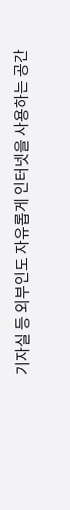기자실 등 외부인도 자유롭게 인터넷을 사용하는 공간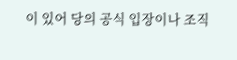이 있어 당의 공식 입장이나 조직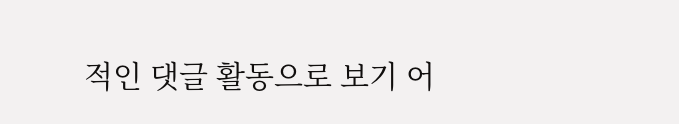적인 댓글 활동으로 보기 어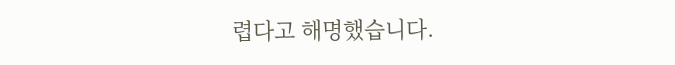렵다고 해명했습니다.